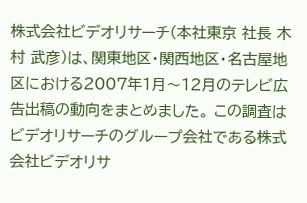株式会社ビデオリサーチ(本社東京 社長 木村 武彦)は、関東地区・関西地区・名古屋地区における2007年1月〜12月のテレビ広告出稿の動向をまとめました。 この調査はビデオリサーチのグループ会社である株式会社ビデオリサ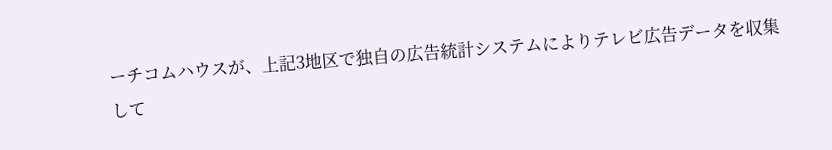ーチコムハウスが、上記3地区で独自の広告統計システムによりテレビ広告データを収集して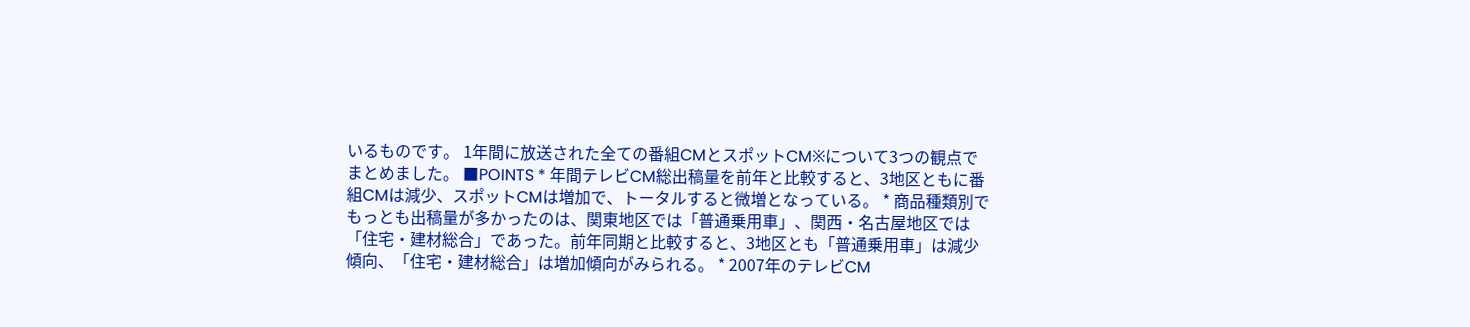いるものです。 1年間に放送された全ての番組CMとスポットCM※について3つの観点でまとめました。 ■POINTS * 年間テレビCM総出稿量を前年と比較すると、3地区ともに番組CMは減少、スポットCMは増加で、トータルすると微増となっている。 * 商品種類別でもっとも出稿量が多かったのは、関東地区では「普通乗用車」、関西・名古屋地区では「住宅・建材総合」であった。前年同期と比較すると、3地区とも「普通乗用車」は減少傾向、「住宅・建材総合」は増加傾向がみられる。 * 2007年のテレビCM